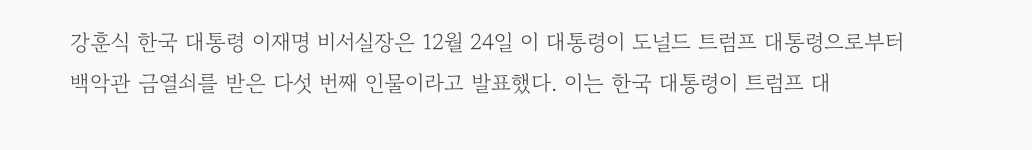강훈식 한국 대통령 이재명 비서실장은 12월 24일 이 대통령이 도널드 트럼프 대통령으로부터 백악관 금열쇠를 받은 다섯 번째 인물이라고 발표했다. 이는 한국 대통령이 트럼프 대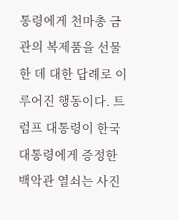통령에게 천마총 금관의 복제품을 선물한 데 대한 답례로 이루어진 행동이다. 트럼프 대통령이 한국 대통령에게 증정한 백악관 열쇠는 사진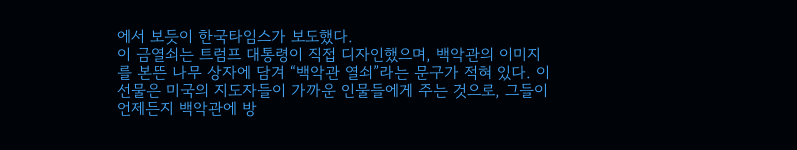에서 보듯이 한국타임스가 보도했다.
이 금열쇠는 트럼프 대통령이 직접 디자인했으며, 백악관의 이미지를 본뜬 나무 상자에 담겨 “백악관 열쇠”라는 문구가 적혀 있다. 이 선물은 미국의 지도자들이 가까운 인물들에게 주는 것으로, 그들이 언제든지 백악관에 방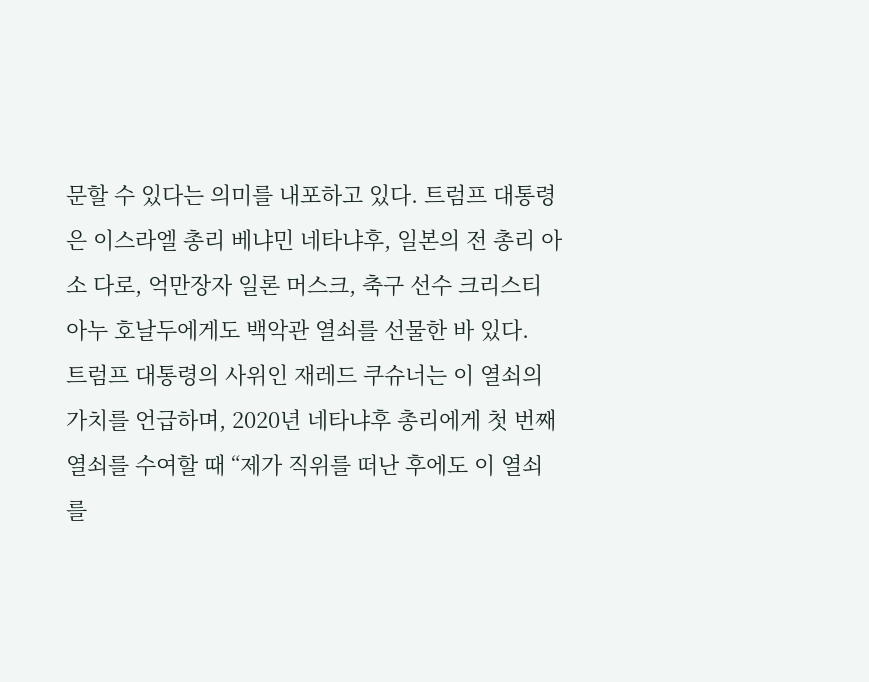문할 수 있다는 의미를 내포하고 있다. 트럼프 대통령은 이스라엘 총리 베냐민 네타냐후, 일본의 전 총리 아소 다로, 억만장자 일론 머스크, 축구 선수 크리스티아누 호날두에게도 백악관 열쇠를 선물한 바 있다.
트럼프 대통령의 사위인 재레드 쿠슈너는 이 열쇠의 가치를 언급하며, 2020년 네타냐후 총리에게 첫 번째 열쇠를 수여할 때 “제가 직위를 떠난 후에도 이 열쇠를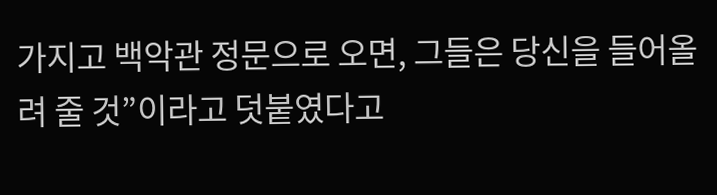가지고 백악관 정문으로 오면, 그들은 당신을 들어올려 줄 것”이라고 덧붙였다고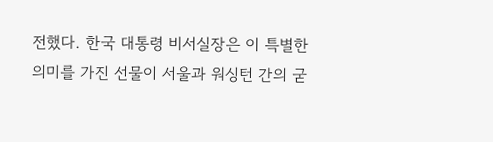전했다. 한국 대통령 비서실장은 이 특별한 의미를 가진 선물이 서울과 워싱턴 간의 굳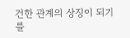건한 관계의 상징이 되기를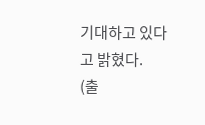기대하고 있다고 밝혔다.
(출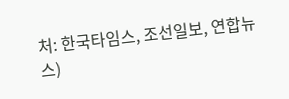처: 한국타임스, 조선일보, 연합뉴스)